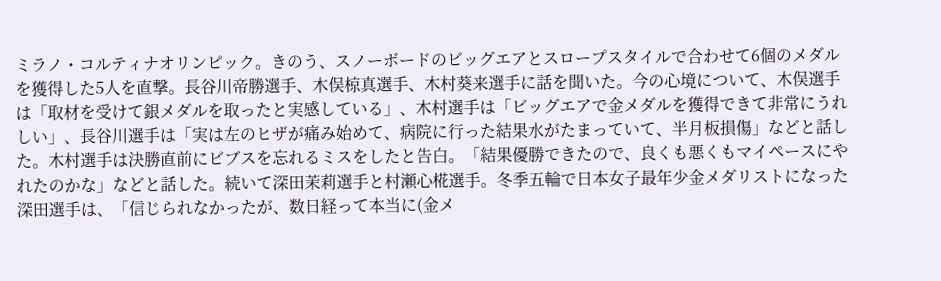ミラノ・コルティナオリンピック。きのう、スノーボードのビッグエアとスロープスタイルで合わせて6個のメダルを獲得した5人を直撃。長谷川帝勝選手、木俣椋真選手、木村葵来選手に話を聞いた。今の心境について、木俣選手は「取材を受けて銀メダルを取ったと実感している」、木村選手は「ビッグエアで金メダルを獲得できて非常にうれしい」、長谷川選手は「実は左のヒザが痛み始めて、病院に行った結果水がたまっていて、半月板損傷」などと話した。木村選手は決勝直前にビブスを忘れるミスをしたと告白。「結果優勝できたので、良くも悪くもマイペースにやれたのかな」などと話した。続いて深田茉莉選手と村瀬心椛選手。冬季五輪で日本女子最年少金メダリストになった深田選手は、「信じられなかったが、数日経って本当に(金メ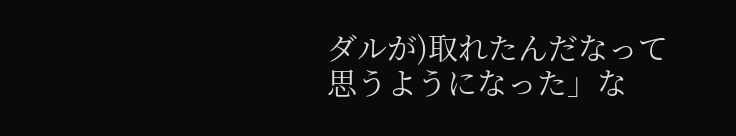ダルが)取れたんだなって思うようになった」な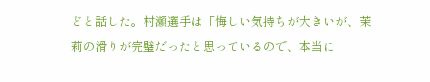どと話した。村瀬選手は「悔しい気持ちが大きいが、茉莉の滑りが完璧だったと思っているので、本当に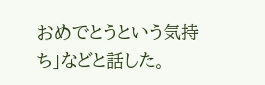おめでとうという気持ち」などと話した。